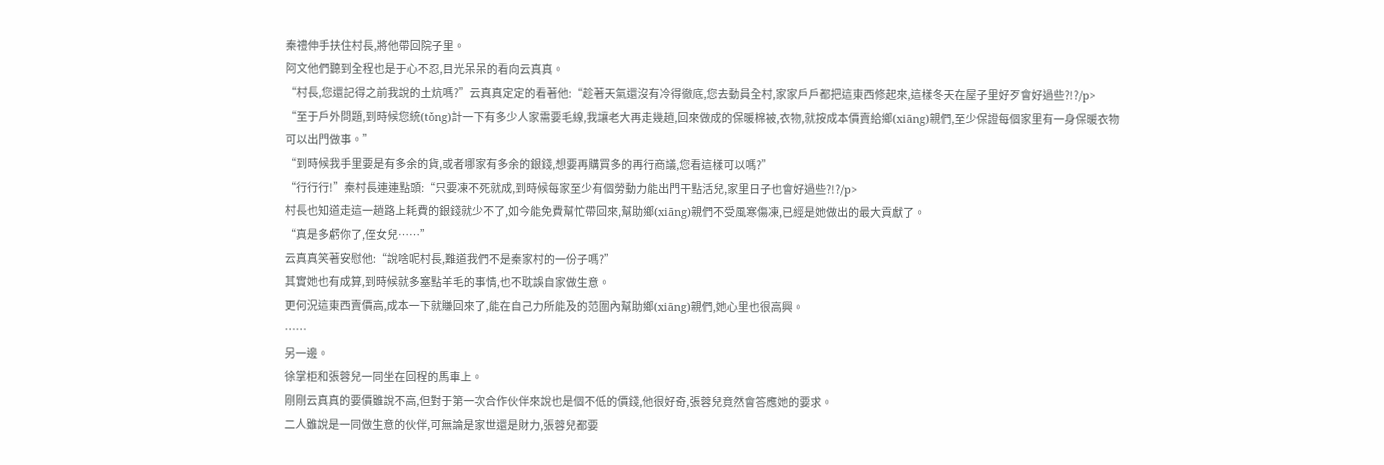秦禮伸手扶住村長,將他帶回院子里。
阿文他們聽到全程也是于心不忍,目光呆呆的看向云真真。
“村長,您還記得之前我說的土炕嗎?”云真真定定的看著他:“趁著天氣還沒有冷得徹底,您去動員全村,家家戶戶都把這東西修起來,這樣冬天在屋子里好歹會好過些?!?/p>
“至于戶外問題,到時候您統(tǒng)計一下有多少人家需要毛線,我讓老大再走幾趟,回來做成的保暖棉被,衣物,就按成本價賣給鄉(xiāng)親們,至少保證每個家里有一身保暖衣物可以出門做事。”
“到時候我手里要是有多余的貨,或者哪家有多余的銀錢,想要再購買多的再行商議,您看這樣可以嗎?”
“行行行!”秦村長連連點頭:“只要凍不死就成,到時候每家至少有個勞動力能出門干點活兒,家里日子也會好過些?!?/p>
村長也知道走這一趟路上耗費的銀錢就少不了,如今能免費幫忙帶回來,幫助鄉(xiāng)親們不受風寒傷凍,已經是她做出的最大貢獻了。
“真是多虧你了,侄女兒……”
云真真笑著安慰他:“說啥呢村長,難道我們不是秦家村的一份子嗎?”
其實她也有成算,到時候就多塞點羊毛的事情,也不耽誤自家做生意。
更何況這東西賣價高,成本一下就賺回來了,能在自己力所能及的范圍內幫助鄉(xiāng)親們,她心里也很高興。
……
另一邊。
徐掌柜和張蓉兒一同坐在回程的馬車上。
剛剛云真真的要價雖說不高,但對于第一次合作伙伴來說也是個不低的價錢,他很好奇,張蓉兒竟然會答應她的要求。
二人雖說是一同做生意的伙伴,可無論是家世還是財力,張蓉兒都要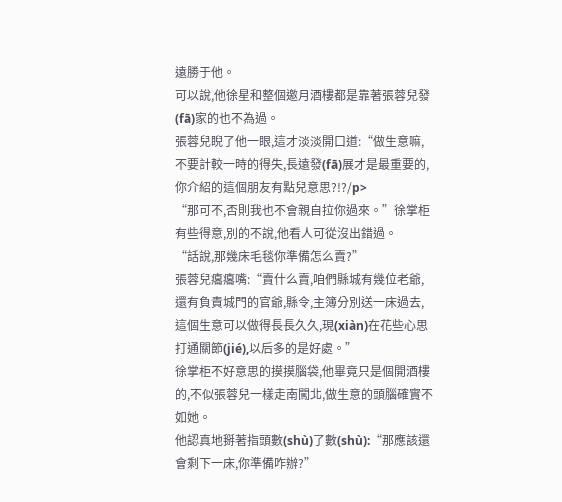遠勝于他。
可以說,他徐星和整個邀月酒樓都是靠著張蓉兒發(fā)家的也不為過。
張蓉兒睨了他一眼,這才淡淡開口道:“做生意嘛,不要計較一時的得失,長遠發(fā)展才是最重要的,你介紹的這個朋友有點兒意思?!?/p>
“那可不,否則我也不會親自拉你過來。”徐掌柜有些得意,別的不說,他看人可從沒出錯過。
“話說,那幾床毛毯你準備怎么賣?”
張蓉兒癟癟嘴:“賣什么賣,咱們縣城有幾位老爺,還有負責城門的官爺,縣令,主簿分別送一床過去,這個生意可以做得長長久久,現(xiàn)在花些心思打通關節(jié),以后多的是好處。”
徐掌柜不好意思的摸摸腦袋,他畢竟只是個開酒樓的,不似張蓉兒一樣走南闖北,做生意的頭腦確實不如她。
他認真地掰著指頭數(shù)了數(shù):“那應該還會剩下一床,你準備咋辦?”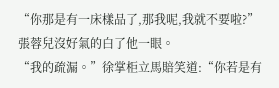“你那是有一床樣品了,那我呢,我就不要啦?”張蓉兒沒好氣的白了他一眼。
“我的疏漏。”徐掌柜立馬賠笑道:“你若是有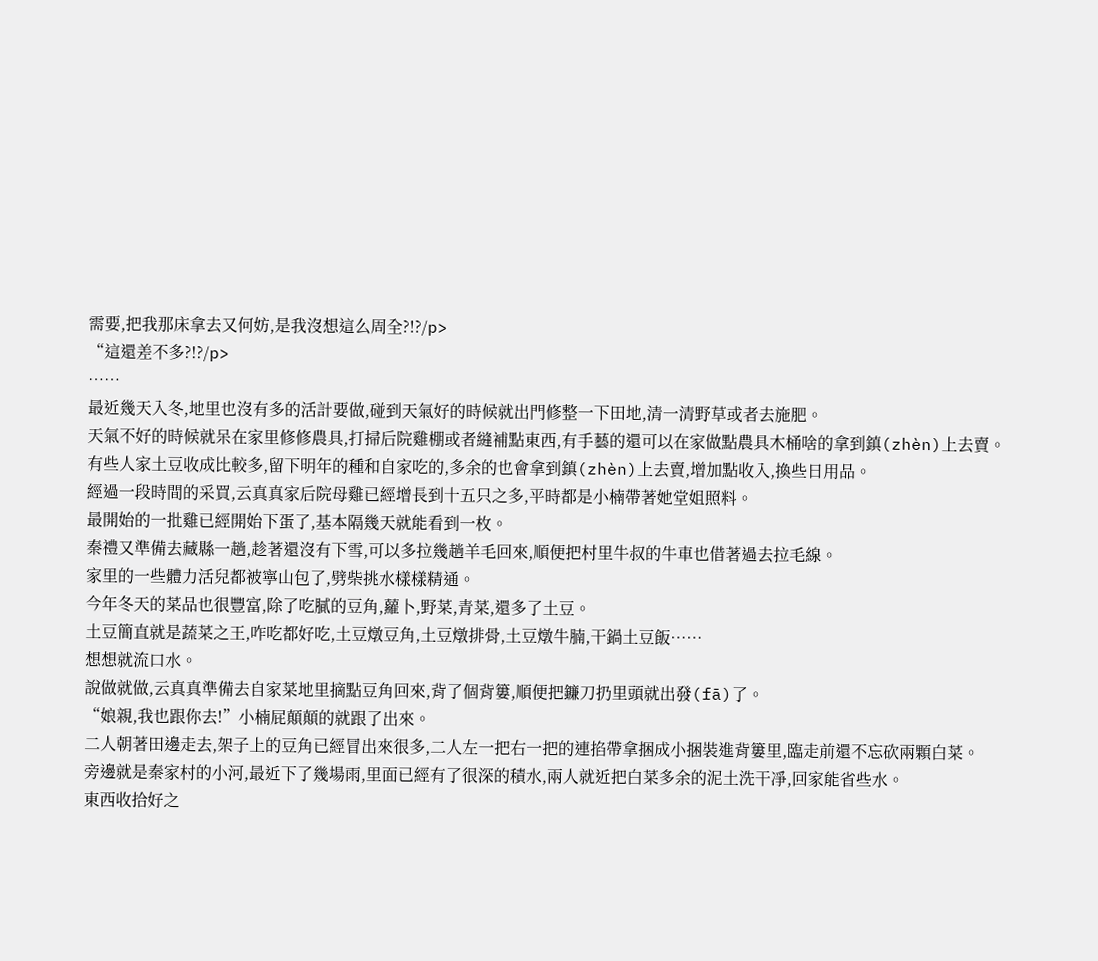需要,把我那床拿去又何妨,是我沒想這么周全?!?/p>
“這還差不多?!?/p>
……
最近幾天入冬,地里也沒有多的活計要做,碰到天氣好的時候就出門修整一下田地,清一清野草或者去施肥。
天氣不好的時候就呆在家里修修農具,打掃后院雞棚或者縫補點東西,有手藝的還可以在家做點農具木桶啥的拿到鎮(zhèn)上去賣。
有些人家土豆收成比較多,留下明年的種和自家吃的,多余的也會拿到鎮(zhèn)上去賣,增加點收入,換些日用品。
經過一段時間的采買,云真真家后院母雞已經增長到十五只之多,平時都是小楠帶著她堂姐照料。
最開始的一批雞已經開始下蛋了,基本隔幾天就能看到一枚。
秦禮又準備去藏縣一趟,趁著還沒有下雪,可以多拉幾趟羊毛回來,順便把村里牛叔的牛車也借著過去拉毛線。
家里的一些體力活兒都被寧山包了,劈柴挑水樣樣精通。
今年冬天的菜品也很豐富,除了吃膩的豆角,蘿卜,野菜,青菜,還多了土豆。
土豆簡直就是蔬菜之王,咋吃都好吃,土豆燉豆角,土豆燉排骨,土豆燉牛腩,干鍋土豆飯……
想想就流口水。
說做就做,云真真準備去自家菜地里摘點豆角回來,背了個背簍,順便把鐮刀扔里頭就出發(fā)了。
“娘親,我也跟你去!”小楠屁顛顛的就跟了出來。
二人朝著田邊走去,架子上的豆角已經冒出來很多,二人左一把右一把的連掐帶拿捆成小捆裝進背簍里,臨走前還不忘砍兩顆白菜。
旁邊就是秦家村的小河,最近下了幾場雨,里面已經有了很深的積水,兩人就近把白菜多余的泥土洗干凈,回家能省些水。
東西收拾好之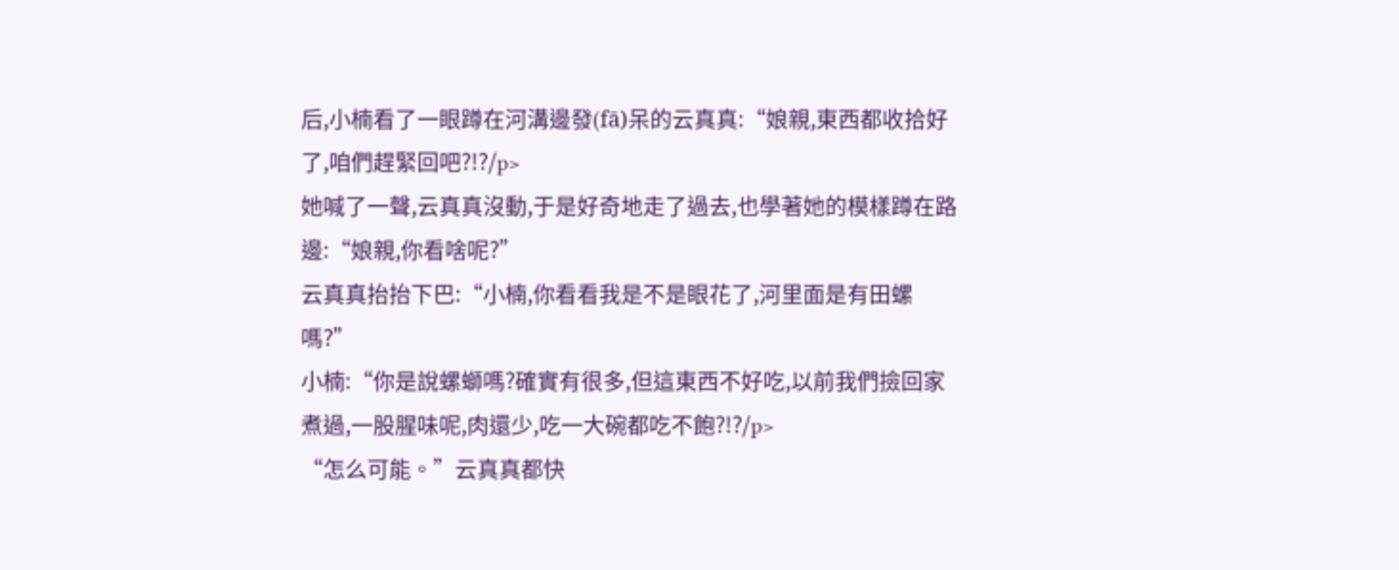后,小楠看了一眼蹲在河溝邊發(fā)呆的云真真:“娘親,東西都收拾好了,咱們趕緊回吧?!?/p>
她喊了一聲,云真真沒動,于是好奇地走了過去,也學著她的模樣蹲在路邊:“娘親,你看啥呢?”
云真真抬抬下巴:“小楠,你看看我是不是眼花了,河里面是有田螺嗎?”
小楠:“你是說螺螄嗎?確實有很多,但這東西不好吃,以前我們撿回家煮過,一股腥味呢,肉還少,吃一大碗都吃不飽?!?/p>
“怎么可能。”云真真都快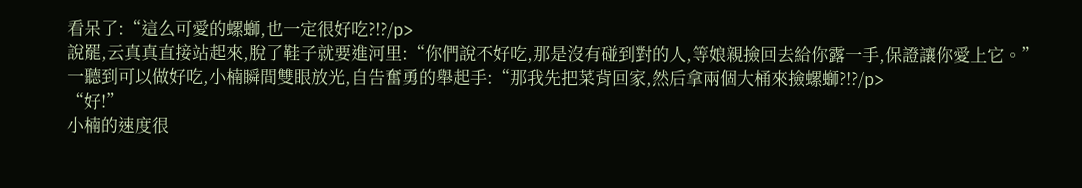看呆了:“這么可愛的螺螄,也一定很好吃?!?/p>
說罷,云真真直接站起來,脫了鞋子就要進河里:“你們說不好吃,那是沒有碰到對的人,等娘親撿回去給你露一手,保證讓你愛上它。”
一聽到可以做好吃,小楠瞬間雙眼放光,自告奮勇的舉起手:“那我先把菜背回家,然后拿兩個大桶來撿螺螄?!?/p>
“好!”
小楠的速度很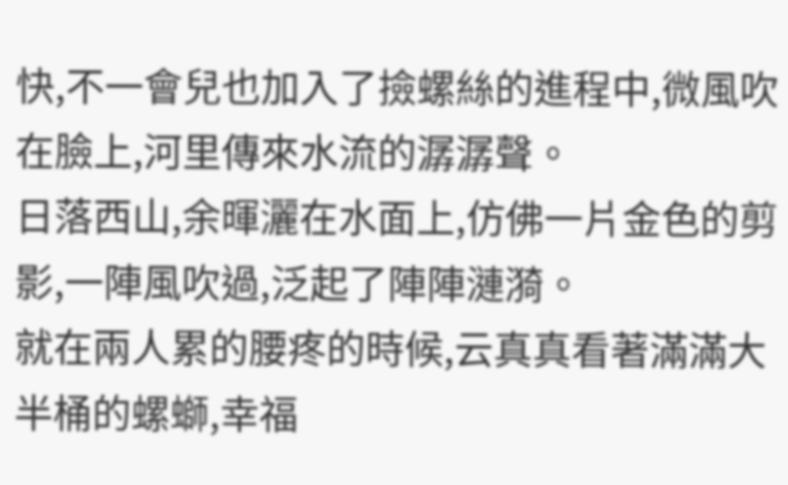快,不一會兒也加入了撿螺絲的進程中,微風吹在臉上,河里傳來水流的潺潺聲。
日落西山,余暉灑在水面上,仿佛一片金色的剪影,一陣風吹過,泛起了陣陣漣漪。
就在兩人累的腰疼的時候,云真真看著滿滿大半桶的螺螄,幸福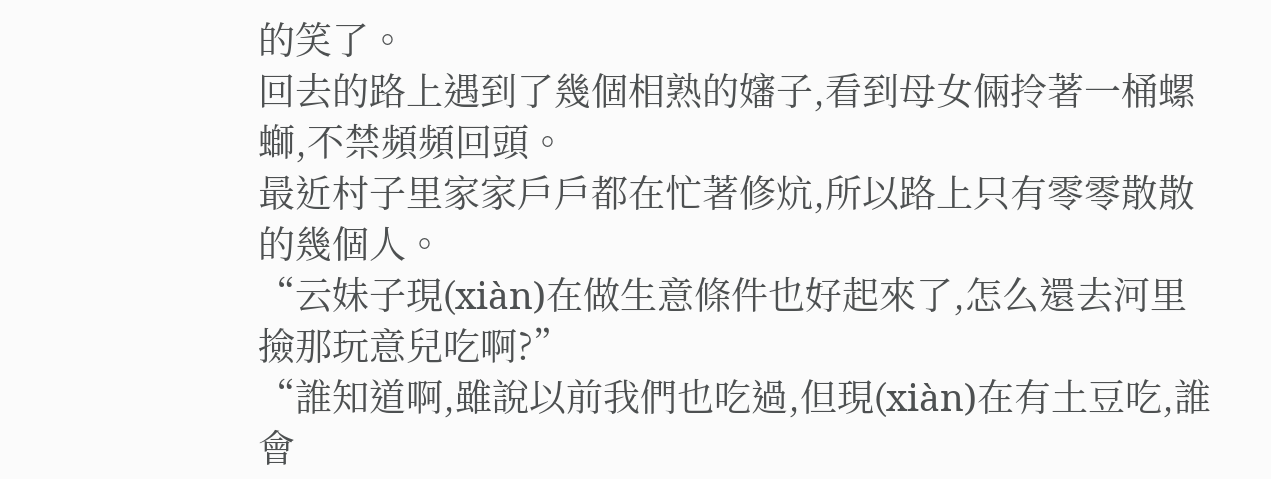的笑了。
回去的路上遇到了幾個相熟的嬸子,看到母女倆拎著一桶螺螄,不禁頻頻回頭。
最近村子里家家戶戶都在忙著修炕,所以路上只有零零散散的幾個人。
“云妹子現(xiàn)在做生意條件也好起來了,怎么還去河里撿那玩意兒吃啊?”
“誰知道啊,雖說以前我們也吃過,但現(xiàn)在有土豆吃,誰會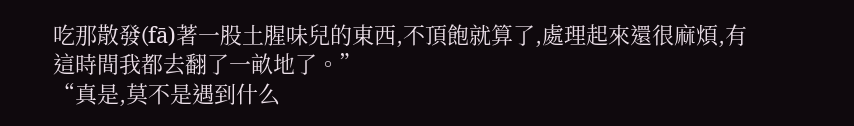吃那散發(fā)著一股土腥味兒的東西,不頂飽就算了,處理起來還很麻煩,有這時間我都去翻了一畝地了。”
“真是,莫不是遇到什么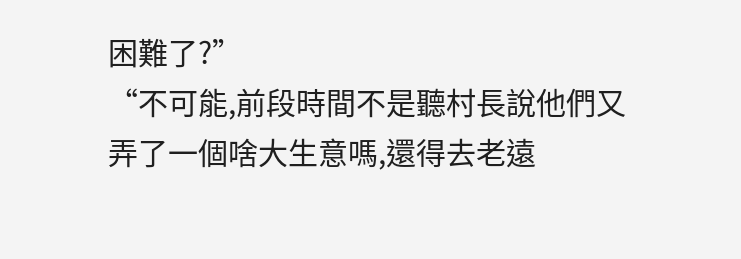困難了?”
“不可能,前段時間不是聽村長說他們又弄了一個啥大生意嗎,還得去老遠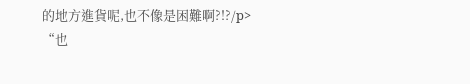的地方進貨呢,也不像是困難啊?!?/p>
“也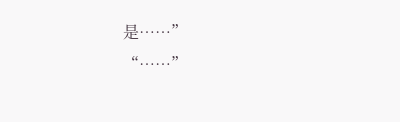是……”
“……”